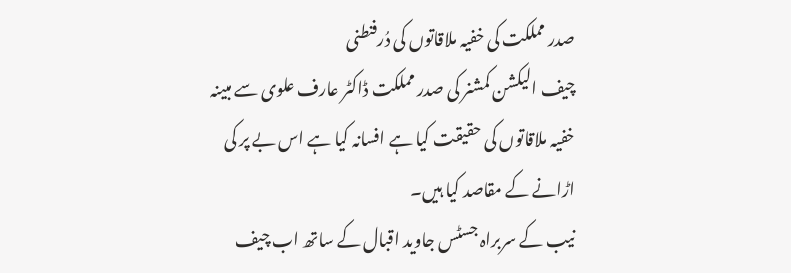صدر مملکت کی خفیہ ملاقاتوں کی دُرفنطنی
چیف الیکشن کمشنر کی صدر مملکت ڈاکٹر عارف علوی سے مبینہ خفیہ ملاقاتوں کی حقیقت کیا ہے افسانہ کیا ہے اس بے پر کی اڑانے کے مقاصد کیا ہیں۔
نیب کے سربراہ جسٹس جاوید اقبال کے ساتھ اب چیف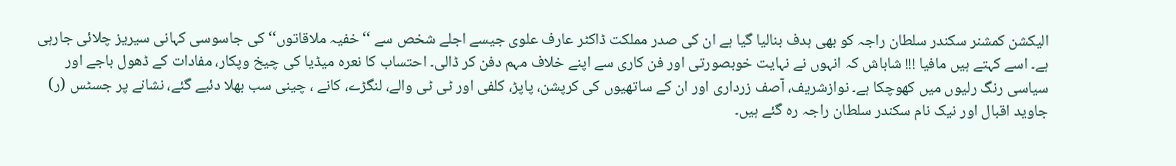الیکشن کمشنر سکندر سلطان راجہ کو بھی ہدف بنالیا گیا ہے ان کی صدر مملکت ڈاکٹر عارف علوی جیسے اجلے شخص سے ‘‘خفیہ ملاقاتوں‘‘ کی جاسوسی کہانی سیریز چلائی جارہی ہے۔ اسے کہتے ہیں مافیا !!! شاباش کہ انہوں نے نہایت خوبصورتی اور فن کاری سے اپنے خلاف مہم دفن کر ڈالی۔ احتساب کا نعرہ میڈیا کی چیخ وپکار، مفادات کے ڈھول باجے اور سیاسی رنگ رلیوں میں کھوچکا ہے۔ نوازشریف، آصف زرداری اور ان کے ساتھیوں کی کرپشن، پاپڑ، کلفی اور ٹی ٹی والے، لنگڑے، کانے ، چینی سب بھلا دئیے گئے، نشانے پر جسٹس (ر) جاوید اقبال اور نیک نام سکندر سلطان راجہ رہ گئے ہیں۔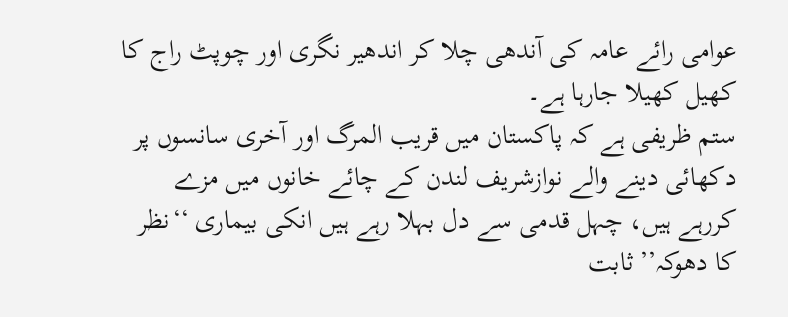عوامی رائے عامہ کی آندھی چلا کر اندھیر نگری اور چوپٹ راج کا کھیل کھیلا جارہا ہے۔
ستم ظریفی ہے کہ پاکستان میں قریب المرگ اور آخری سانسوں پر دکھائی دینے والے نوازشریف لندن کے چائے خانوں میں مزے کررہے ہیں، چہل قدمی سے دل بہلا رہے ہیں انکی بیماری ‘‘نظر کا دھوکہ’’ ثابت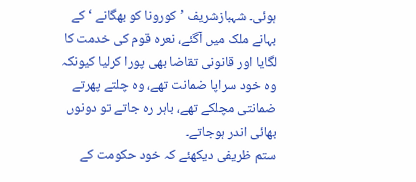ہوئی۔ شہبازشریف ’کورونا کو بھگانے ‘ کے بہانے ملک میں آگئے، نعرہ قوم کی خدمت کا لگایا اور قانونی تقاضا بھی پورا کرلیا کیونکہ وہ خود سراپا ضمانت تھے، وہ چلتے پھرتے ضمانتی مچلکے تھے، باہر رہ جاتے تو دونوں بھائی اندر ہوجاتے۔
ستم ظریفی دیکھئے کہ خود حکومت کے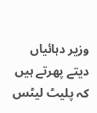وزیر دہائیاں دیتے پھرتے ہیں کہ پلیٹ لیٹس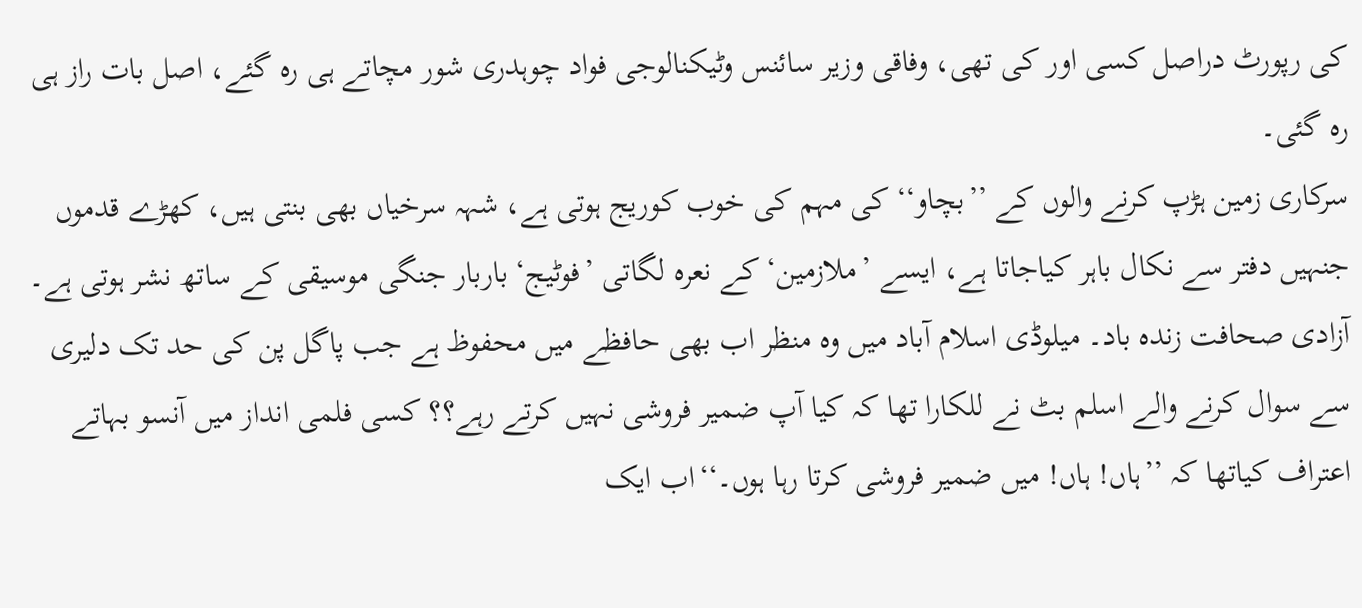کی رپورٹ دراصل کسی اور کی تھی، وفاقی وزیر سائنس وٹیکنالوجی فواد چوہدری شور مچاتے ہی رہ گئے، اصل بات راز ہی رہ گئی۔
سرکاری زمین ہڑپ کرنے والوں کے ’’بچاو‘‘ کی مہم کی خوب کوریج ہوتی ہے، شہہ سرخیاں بھی بنتی ہیں، کھڑے قدموں جنہیں دفتر سے نکال باہر کیاجاتا ہے، ایسے ’ملازمین‘ کے نعرہ لگاتی ’فوٹیج‘ باربار جنگی موسیقی کے ساتھ نشر ہوتی ہے۔ آزادی صحافت زندہ باد۔ میلوڈی اسلام آباد میں وہ منظر اب بھی حافظے میں محفوظ ہے جب پاگل پن کی حد تک دلیری سے سوال کرنے والے اسلم بٹ نے للکارا تھا کہ کیا آپ ضمیر فروشی نہیں کرتے رہے؟؟ کسی فلمی انداز میں آنسو بہاتے اعتراف کیاتھا کہ ’’ہاں! ہاں! میں ضمیر فروشی کرتا رہا ہوں۔‘‘اب ایک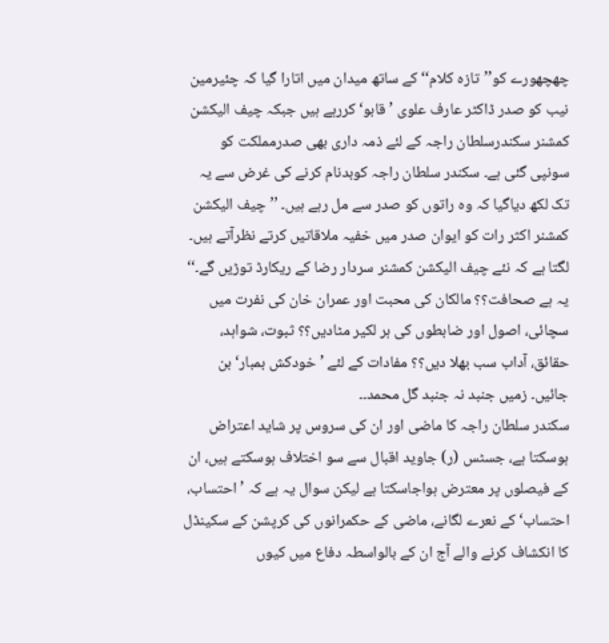چھچھورے کو’’تازہ کلام‘‘ کے ساتھ میدان میں اتارا گیا کہ چئیرمین نیب کو صدر ڈاکٹر عارف علوی ’قابو‘ کررہے ہیں جبکہ چیف الیکشن کمشنر سکندرسلطان راجہ کے لئے ذمہ داری بھی صدرمملکت کو سونپی گئی ہے۔ سکندر سلطان راجہ کوبدنام کرنے کی غرض سے یہ تک لکھ دیاگیا کہ وہ راتوں کو صدر سے مل رہے ہیں۔ ’’چیف الیکشن کمشنر اکثر رات کو ایوان صدر میں خفیہ ملاقاتیں کرتے نظرآتے ہیں۔ لگتا ہے کہ نئے چیف الیکشن کمشنر سردار رضا کے ریکارڈ توڑیں گے۔‘‘
یہ ہے صحافت؟؟ مالکان کی محبت اور عمران خان کی نفرت میں سچائی، اصول اور ضابطوں کی ہر لکیر مٹادیں؟؟ ثبوت، شواہد، حقائق، آداب سب بھلا دیں؟؟ مفادات کے لئے ’خودکش بمبار‘ بن جائیں۔ زمیں جنبد نہ جنبد گل محمد۔۔
سکندر سلطان راجہ کا ماضی اور ان کی سروس پر شاید اعتراض ہوسکتا ہے، جسٹس (ر) جاوید اقبال سے سو اختلاف ہوسکتے ہیں، ان کے فیصلوں پر معترض ہواجاسکتا ہے لیکن سوال یہ ہے کہ ’احتساب، احتساب‘ کے نعرے لگانے، ماضی کے حکمرانوں کی کرپشن کے سکینڈل کا انکشاف کرنے والے آج ان کے بالواسطہ دفاع میں کیوں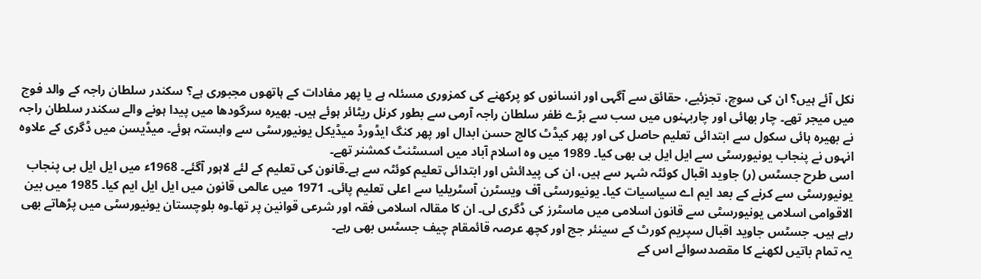نکل آئے ہیں؟ ان کی سوچ، تجزئیے، حقائق سے آگہی اور انسانوں کو پرکھنے کی کمزوری مسئلہ ہے یا پھر مفادات کے ہاتھوں مجبوری ہے؟ سکندر سلطان راجہ کے والد فوج میں میجر تھے۔ چار بھائی اور چاربہنوں میں سب سے بڑے ظفر سلطان راجہ آرمی سے بطور کرنل ریٹائر ہوئے ہیں۔ بھیرہ سرگودھا میں پیدا ہونے والے سکندر سلطان راجہ نے بھیرہ ہائی سکول سے ابتدائی تعلیم حاصل کی اور پھر کیڈٹ کالج حسن ابدال اور پھر کنگ ایڈورڈ میڈیکل یونیورسٹی سے وابستہ ہوئے۔ میڈیسن میں ڈگری کے علاوہ انہوں نے پنجاب یونیورسٹی سے ایل ایل بی بھی کیا۔ 1989 میں وہ اسلام آباد میں اسسٹنٹ کمشنر تھے۔
اسی طرح جسٹس (ر) جاوید اقبال کوئٹہ شہر سے ہیں، ان کی پیدائش اور ابتدائی تعلیم کوئٹہ سے ہے۔قانون کی تعلیم کے لئے لاہور آگئے۔ 1968ء میں ایل ایل بی پنجاب یونیورسٹی سے کرنے کے بعد ایم اے سیاسیات کیا۔ یونیورسٹی آف ویسٹرن آسٹریلیا سے اعلی تعلیم پائی۔ 1971 میں عالمی قانون میں ایل ایل ایم کیا۔ 1985 میں بین الاقوامی اسلامی یونیورسٹی سے قانون اسلامی میں ماسٹرز کی ڈگری لی۔ ان کا مقالہ اسلامی فقہ اور شرعی قوانین پر تھا۔وہ بلوچستان یونیورسٹی میں پڑھاتے بھی رہے ہیں۔ جسٹس جاوید اقبال سپریم کورٹ کے سینئر جج اور کچھ عرصہ قائمقام چیف جسٹس بھی رہے۔
یہ تمام باتیں لکھنے کا مقصدسوائے اس کے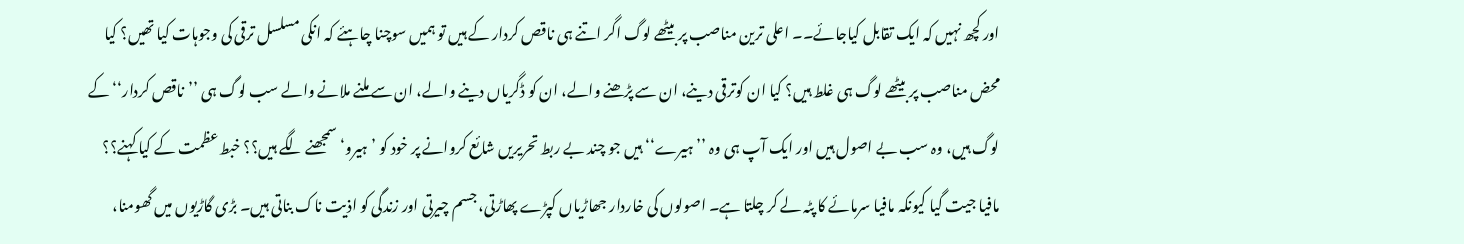اور کچھ نہیں کہ ایک تقابل کیاجائے۔۔ اعلی ترین مناصب پر بیٹھے لوگ اگر اتنے ہی ناقص کردار کے ہیں تو ہمیں سوچنا چاہئے کہ انکی مسلسل ترقی کی وجوہات کیا تھیں؟ کیا محض مناصب پر بیٹھے لوگ ہی غلط ہیں؟ کیا ان کوترقی دینے، ان سے پڑھنے والے، ان کو ڈگریاں دینے والے، ان سے ملنے ملانے والے سب لوگ ہی ’’ناقص کردار‘‘ کے لوگ ہیں، وہ سب بے اصول ہیں اور ایک آپ ہی وہ ’’ہیرے‘‘ ہیں جو چند بے ربط تحریریں شائع کروانے پر خود کو ’ہیرو‘ سمجھنے لگے ہیں؟؟ خبط عظمت کے کیا کہنے؟؟
مافیا جیت گیا کیونکہ مافیا سرمائے کا پٹہ لے کر چلتا ہے۔ اصولوں کی خاردار جھاڑیاں کپڑے پھاڑتی، جسم چیرتی اور زندگی کو اذیت ناک بناتی ہیں۔ بڑی گاڑیوں میں گھومنا،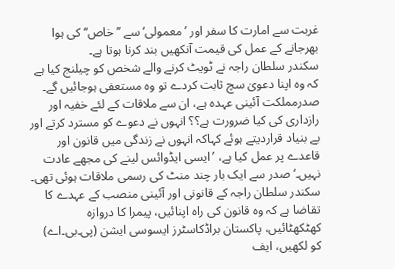غربت سے امارت کا سفر اور ’معمولی‘ سے ’’خاص‘‘ کی ہوا بھرجانے کے عمل کی قیمت آنکھیں بند کرنا ہوتا ہے۔
سکندر سلطان راجہ نے ٹویٹ کرنے والے شخص کو چیلنج کیا ہے کہ وہ اپنا دعویٰ سچ ثابت کردے تو وہ مستعفی ہوجائیں گے۔ صدرمملکت آئینی عہدہ ہے، ان سے ملاقات کے لئے خفیہ اور رازداری کی کیا ضرورت ہے؟؟ انہوں نے دعوے کو مسترد کرتے اور بے بنیاد قراردیتے ہوئے کہاکہ انہوں نے زندگی میں قانون اور قاعدے پر عمل کیا ہے، ’ایسی ایڈوائس لینے کی مجھے عادت نہیں۔‘ صدر سے ایک بار چند منٹ کی رسمی ملاقات ہوئی تھی۔
سکندر سلطان راجہ کے قانونی اور آئینی منصب کے عہدے کا تقاضا ہے کہ وہ قانون کی راہ اپنائیں، پیمرا کا دروازہ کھٹکھٹائیں، پاکستان براڈکاسٹرز ایسوسی ایشن (پی۔بی۔اے) کو لکھیں، ایف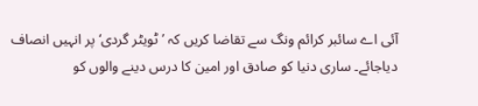آئی اے سائبر کرائم ونگ سے تقاضا کریں کہ ’ٹویٹر گردی‘ پر انہیں انصاف دیاجائے۔ ساری دنیا کو صادق اور امین کا درس دینے والوں کو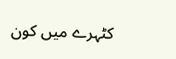کٹہرے میں کون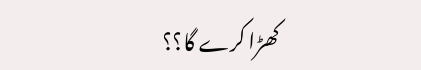کھڑا کرے گا؟؟